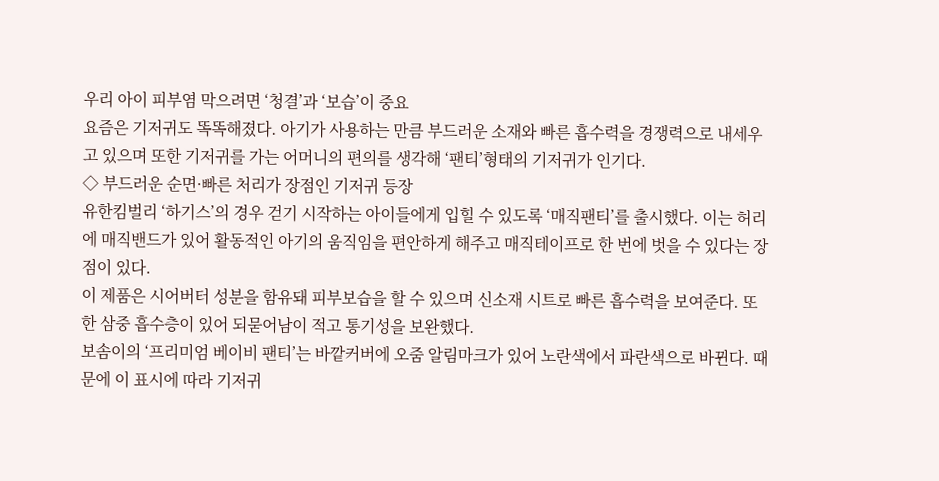우리 아이 피부염 막으려면 ‘청결’과 ‘보습’이 중요
요즘은 기저귀도 똑똑해졌다. 아기가 사용하는 만큼 부드러운 소재와 빠른 흡수력을 경쟁력으로 내세우고 있으며 또한 기저귀를 가는 어머니의 편의를 생각해 ‘팬티’형태의 기저귀가 인기다.
◇ 부드러운 순면·빠른 처리가 장점인 기저귀 등장
유한킴벌리 ‘하기스’의 경우 걷기 시작하는 아이들에게 입힐 수 있도록 ‘매직팬티’를 출시했다. 이는 허리에 매직밴드가 있어 활동적인 아기의 움직임을 편안하게 해주고 매직테이프로 한 번에 벗을 수 있다는 장점이 있다.
이 제품은 시어버터 성분을 함유돼 피부보습을 할 수 있으며 신소재 시트로 빠른 흡수력을 보여준다. 또한 삼중 흡수층이 있어 되묻어남이 적고 통기성을 보완했다.
보솜이의 ‘프리미엄 베이비 팬티’는 바깥커버에 오줌 알림마크가 있어 노란색에서 파란색으로 바뀐다. 때문에 이 표시에 따라 기저귀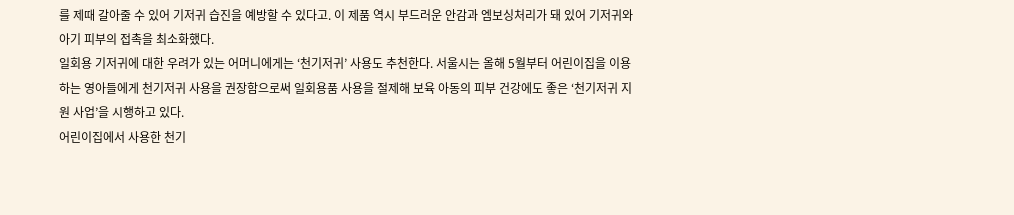를 제때 갈아줄 수 있어 기저귀 습진을 예방할 수 있다고. 이 제품 역시 부드러운 안감과 엠보싱처리가 돼 있어 기저귀와 아기 피부의 접촉을 최소화했다.
일회용 기저귀에 대한 우려가 있는 어머니에게는 ‘천기저귀’ 사용도 추천한다. 서울시는 올해 5월부터 어린이집을 이용하는 영아들에게 천기저귀 사용을 권장함으로써 일회용품 사용을 절제해 보육 아동의 피부 건강에도 좋은 ‘천기저귀 지원 사업’을 시행하고 있다.
어린이집에서 사용한 천기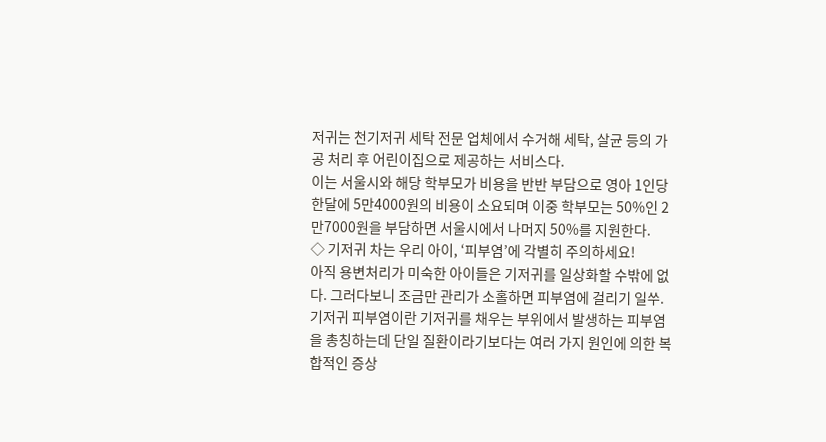저귀는 천기저귀 세탁 전문 업체에서 수거해 세탁, 살균 등의 가공 처리 후 어린이집으로 제공하는 서비스다.
이는 서울시와 해당 학부모가 비용을 반반 부담으로 영아 1인당 한달에 5만4000원의 비용이 소요되며 이중 학부모는 50%인 2만7000원을 부담하면 서울시에서 나머지 50%를 지원한다.
◇ 기저귀 차는 우리 아이, ‘피부염’에 각별히 주의하세요!
아직 용변처리가 미숙한 아이들은 기저귀를 일상화할 수밖에 없다. 그러다보니 조금만 관리가 소홀하면 피부염에 걸리기 일쑤.
기저귀 피부염이란 기저귀를 채우는 부위에서 발생하는 피부염을 총칭하는데 단일 질환이라기보다는 여러 가지 원인에 의한 복합적인 증상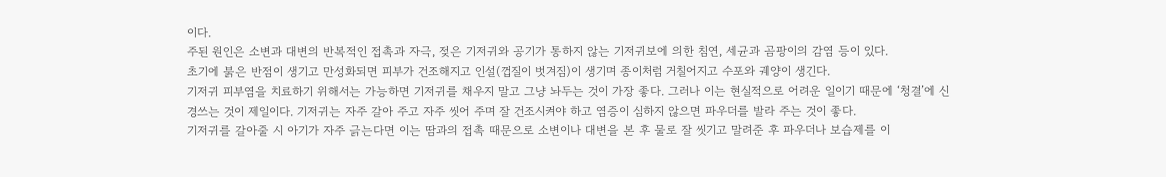이다.
주된 원인은 소변과 대변의 반복적인 접촉과 자극, 젖은 기저귀와 공기가 통하지 않는 기저귀보에 의한 침연, 세균과 곰팡이의 감염 등이 있다.
초기에 붉은 반점이 생기고 만성화되면 피부가 건조해지고 인설(껍질이 벗겨짐)이 생기며 종이처럼 거칠어지고 수포와 궤양이 생긴다.
기저귀 피부염을 치료하기 위해서는 가능하면 기저귀를 채우지 말고 그냥 놔두는 것이 가장 좋다. 그러나 이는 현실적으로 어려운 일이기 때문에 ‘청결’에 신경쓰는 것이 제일이다. 기저귀는 자주 갈아 주고 자주 씻어 주며 잘 건조시켜야 하고 염증이 심하지 않으면 파우더를 발라 주는 것이 좋다.
기저귀를 갈아줄 시 아기가 자주 긁는다면 이는 땀과의 접촉 때문으로 소변이나 대변을 본 후 물로 잘 씻기고 말려준 후 파우더나 보습제를 이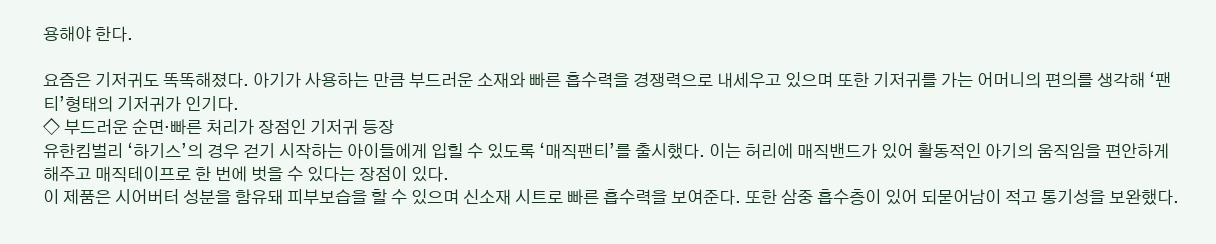용해야 한다.

요즘은 기저귀도 똑똑해졌다. 아기가 사용하는 만큼 부드러운 소재와 빠른 흡수력을 경쟁력으로 내세우고 있으며 또한 기저귀를 가는 어머니의 편의를 생각해 ‘팬티’형태의 기저귀가 인기다.
◇ 부드러운 순면·빠른 처리가 장점인 기저귀 등장
유한킴벌리 ‘하기스’의 경우 걷기 시작하는 아이들에게 입힐 수 있도록 ‘매직팬티’를 출시했다. 이는 허리에 매직밴드가 있어 활동적인 아기의 움직임을 편안하게 해주고 매직테이프로 한 번에 벗을 수 있다는 장점이 있다.
이 제품은 시어버터 성분을 함유돼 피부보습을 할 수 있으며 신소재 시트로 빠른 흡수력을 보여준다. 또한 삼중 흡수층이 있어 되묻어남이 적고 통기성을 보완했다.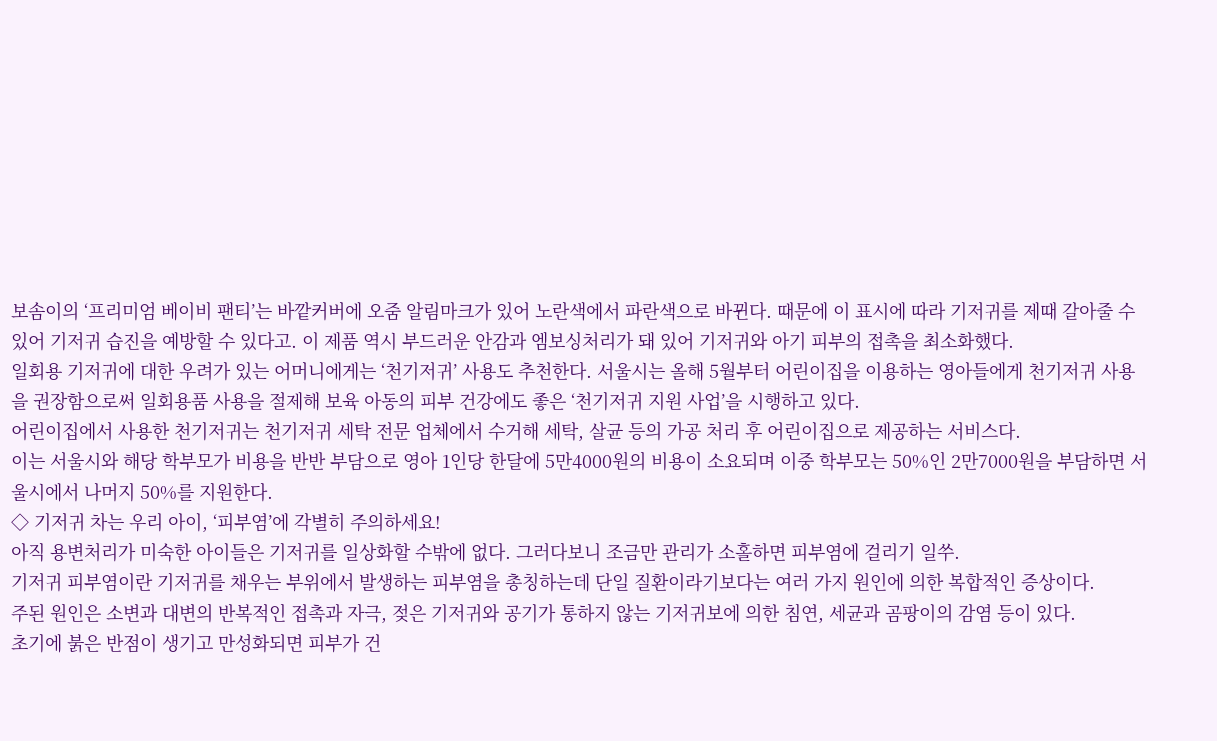보솜이의 ‘프리미엄 베이비 팬티’는 바깥커버에 오줌 알림마크가 있어 노란색에서 파란색으로 바뀐다. 때문에 이 표시에 따라 기저귀를 제때 갈아줄 수 있어 기저귀 습진을 예방할 수 있다고. 이 제품 역시 부드러운 안감과 엠보싱처리가 돼 있어 기저귀와 아기 피부의 접촉을 최소화했다.
일회용 기저귀에 대한 우려가 있는 어머니에게는 ‘천기저귀’ 사용도 추천한다. 서울시는 올해 5월부터 어린이집을 이용하는 영아들에게 천기저귀 사용을 권장함으로써 일회용품 사용을 절제해 보육 아동의 피부 건강에도 좋은 ‘천기저귀 지원 사업’을 시행하고 있다.
어린이집에서 사용한 천기저귀는 천기저귀 세탁 전문 업체에서 수거해 세탁, 살균 등의 가공 처리 후 어린이집으로 제공하는 서비스다.
이는 서울시와 해당 학부모가 비용을 반반 부담으로 영아 1인당 한달에 5만4000원의 비용이 소요되며 이중 학부모는 50%인 2만7000원을 부담하면 서울시에서 나머지 50%를 지원한다.
◇ 기저귀 차는 우리 아이, ‘피부염’에 각별히 주의하세요!
아직 용변처리가 미숙한 아이들은 기저귀를 일상화할 수밖에 없다. 그러다보니 조금만 관리가 소홀하면 피부염에 걸리기 일쑤.
기저귀 피부염이란 기저귀를 채우는 부위에서 발생하는 피부염을 총칭하는데 단일 질환이라기보다는 여러 가지 원인에 의한 복합적인 증상이다.
주된 원인은 소변과 대변의 반복적인 접촉과 자극, 젖은 기저귀와 공기가 통하지 않는 기저귀보에 의한 침연, 세균과 곰팡이의 감염 등이 있다.
초기에 붉은 반점이 생기고 만성화되면 피부가 건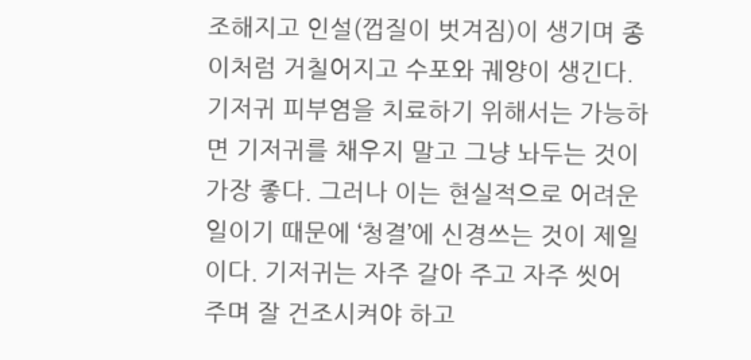조해지고 인설(껍질이 벗겨짐)이 생기며 종이처럼 거칠어지고 수포와 궤양이 생긴다.
기저귀 피부염을 치료하기 위해서는 가능하면 기저귀를 채우지 말고 그냥 놔두는 것이 가장 좋다. 그러나 이는 현실적으로 어려운 일이기 때문에 ‘청결’에 신경쓰는 것이 제일이다. 기저귀는 자주 갈아 주고 자주 씻어 주며 잘 건조시켜야 하고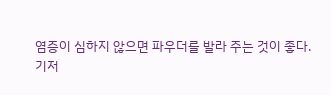염증이 심하지 않으면 파우더를 발라 주는 것이 좋다.
기저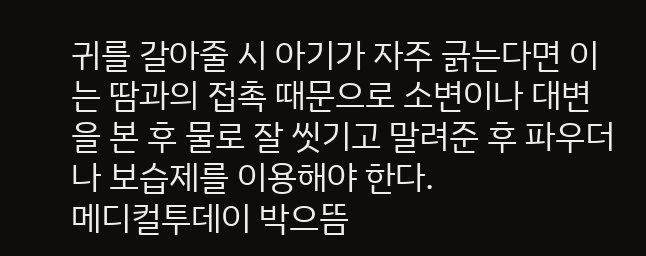귀를 갈아줄 시 아기가 자주 긁는다면 이는 땀과의 접촉 때문으로 소변이나 대변을 본 후 물로 잘 씻기고 말려준 후 파우더나 보습제를 이용해야 한다.
메디컬투데이 박으뜸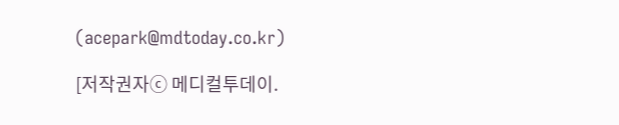(acepark@mdtoday.co.kr)

[저작권자ⓒ 메디컬투데이.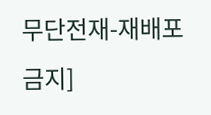무단전재-재배포 금지]